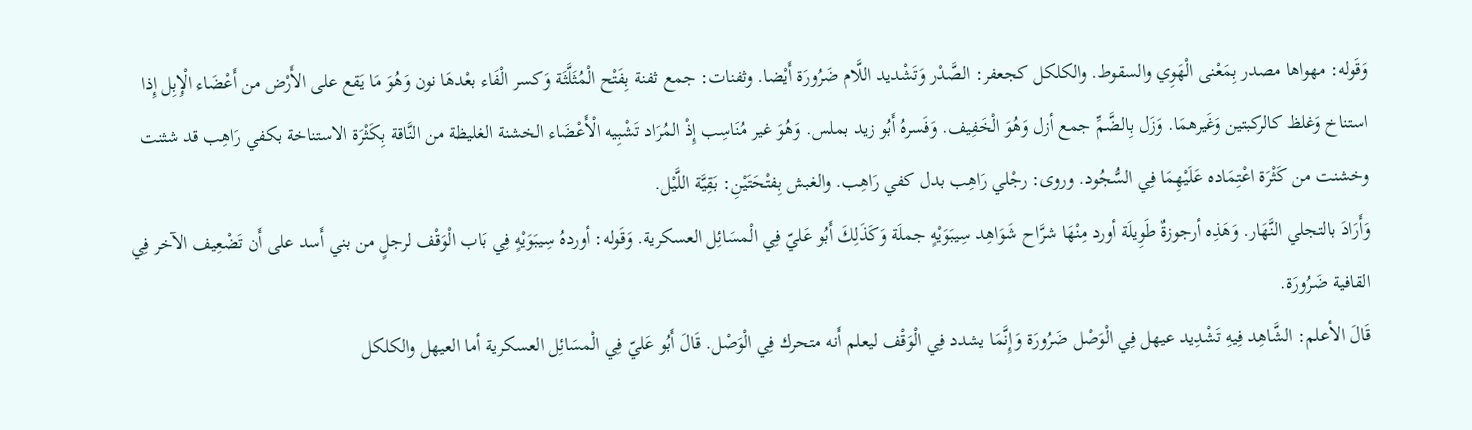وَقَوله: مهواها مصدر بِمَعْنى الْهَوِي والسقوط. والكلكل كجعفر: الصَّدْر وَتَشْديد اللَّام ضَرُورَة أَيْضا. وثفنات: جمع ثفنة بِفَتْح الْمُثَلَّثَة وَكسر الْفَاء بعْدهَا نون وَهُوَ مَا يَقع على الأَرْض من أَعْضَاء الْإِبِل إِذا استناخ وَغلظ كالركبتين وَغَيرهمَا. وَزَل بِالضَّمِّ جمع أزل وَهُوَ الْخَفِيف. وَفَسرهُ أَبُو زيد بملس. وَهُوَ غير مُنَاسِب إِذْ المُرَاد تَشْبِيه الْأَعْضَاء الخشنة الغليظة من النَّاقة بِكَثْرَة الاستناخة بكفي رَاهِب قد شثنت وخشنت من كَثْرَة اعْتِمَاده عَلَيْهِمَا فِي السُّجُود. وروى: رجْلي رَاهِب بدل كفي رَاهِب. والغبش بِفتْحَتَيْنِ: بَقِيَّة اللَّيْل.
وَأَرَادَ بالتجلي النَّهَار. وَهَذِه أرجوزةٌ طَوِيلَة أورد مِنْهَا شرَّاح شَوَاهِد سِيبَوَيْهٍ جملَة وَكَذَلِكَ أَبُو عَليّ فِي الْمسَائِل العسكرية. وَقَوله: أوردهُ سِيبَوَيْهٍ فِي بَاب الْوَقْف لرجلٍ من بني أَسد على أَن تَضْعِيف الآخر فِي القافية ضَرُورَة.
قَالَ الأعلم: الشَّاهِد فِيهِ تَشْدِيد عيهل فِي الْوَصْل ضَرُورَة وَإِنَّمَا يشدد فِي الْوَقْف ليعلم أَنه متحرك فِي الْوَصْل. قَالَ أَبُو عَليّ فِي الْمسَائِل العسكرية أما العيهل والكلكل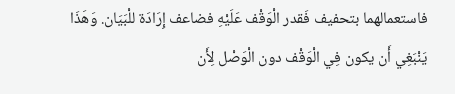فاستعمالهما بتحفيف فَقدر الْوَقْف عَلَيْهِ فضاعف إِرَادَة للْبَيَان. وَهَذَا يَنْبَغِي أَن يكون فِي الْوَقْف دون الْوَصْل لِأَن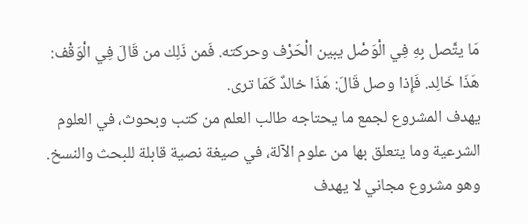مَا يتَّصل بِهِ فِي الْوَصْل يبين الْحَرْف وحركته. فَمن ذَلِك من قَالَ فِي الْوَقْف: هَذَا خَالِد. فَإِذا وصل قَالَ: هَذَا خالدٌ كَمَا ترى.
يهدف المشروع لجمع ما يحتاجه طالب العلم من كتب وبحوث، في العلوم الشرعية وما يتعلق بها من علوم الآلة، في صيغة نصية قابلة للبحث والنسخ.
وهو مشروع مجاني لا يهدف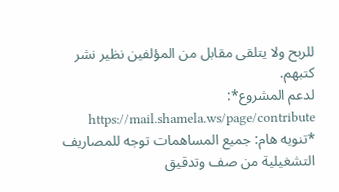للربح ولا يتلقى مقابل من المؤلفين نظير نشر كتبهم.
لدعم المشروع*: https://mail.shamela.ws/page/contribute
*تنويه هام: جميع المساهمات توجه للمصاريف التشغيلية من صف وتدقيق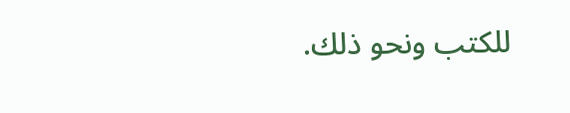للكتب ونحو ذلك.